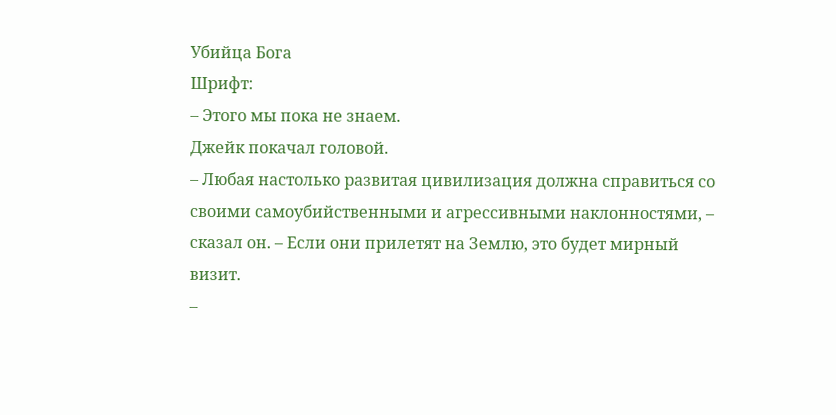Убийца Бога
Шрифт:
– Этого мы пока не знаем.
Джейк покачал головой.
– Любая настолько развитая цивилизация должна справиться со своими самоубийственными и агрессивными наклонностями, – сказал он. – Если они прилетят на Землю, это будет мирный визит.
–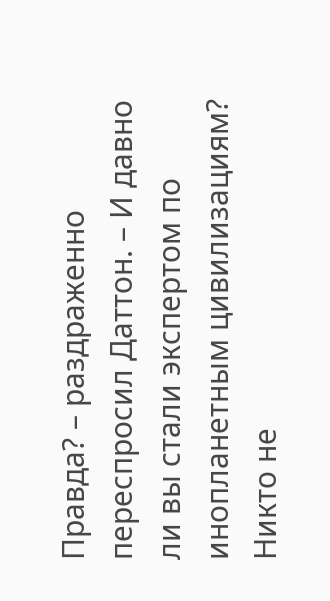Правда? – раздраженно переспросил Даттон. – И давно ли вы стали экспертом по инопланетным цивилизациям? Никто не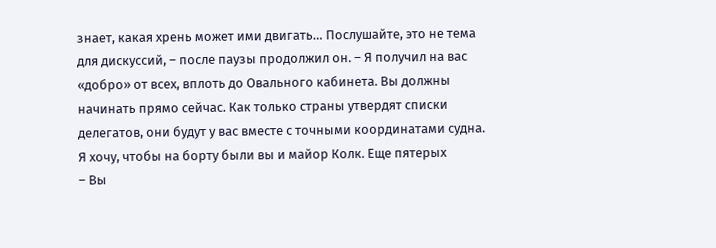знает, какая хрень может ими двигать… Послушайте, это не тема для дискуссий, – после паузы продолжил он. – Я получил на вас «добро» от всех, вплоть до Овального кабинета. Вы должны начинать прямо сейчас. Как только страны утвердят списки делегатов, они будут у вас вместе с точными координатами судна. Я хочу, чтобы на борту были вы и майор Колк. Еще пятерых
– Вы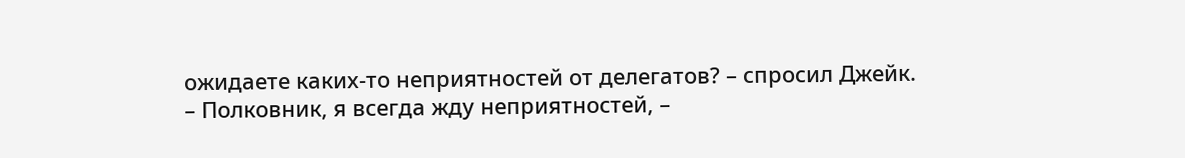ожидаете каких-то неприятностей от делегатов? – спросил Джейк.
– Полковник, я всегда жду неприятностей, –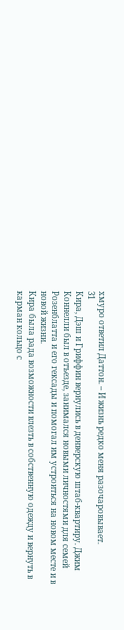хмуро ответил Даттон. – И жизнь редко меня разочаровывает.
31
Кира, Дэш и Гриффин вернулись в денверскую штаб-квартиру. Джим Коннелли был в отъезде, занимался новыми личностями для семей Розенблатта и его гексады и помогал им устроиться на новом месте и в новой жизни.
Кира была рада возможности влезть в собственную одежду и вернуть в карман кольцо с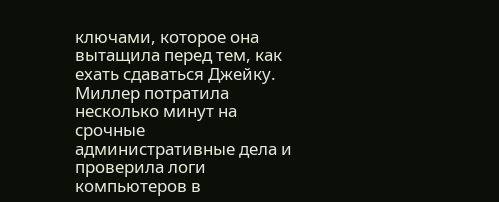ключами, которое она вытащила перед тем, как ехать сдаваться Джейку. Миллер потратила несколько минут на срочные административные дела и проверила логи компьютеров в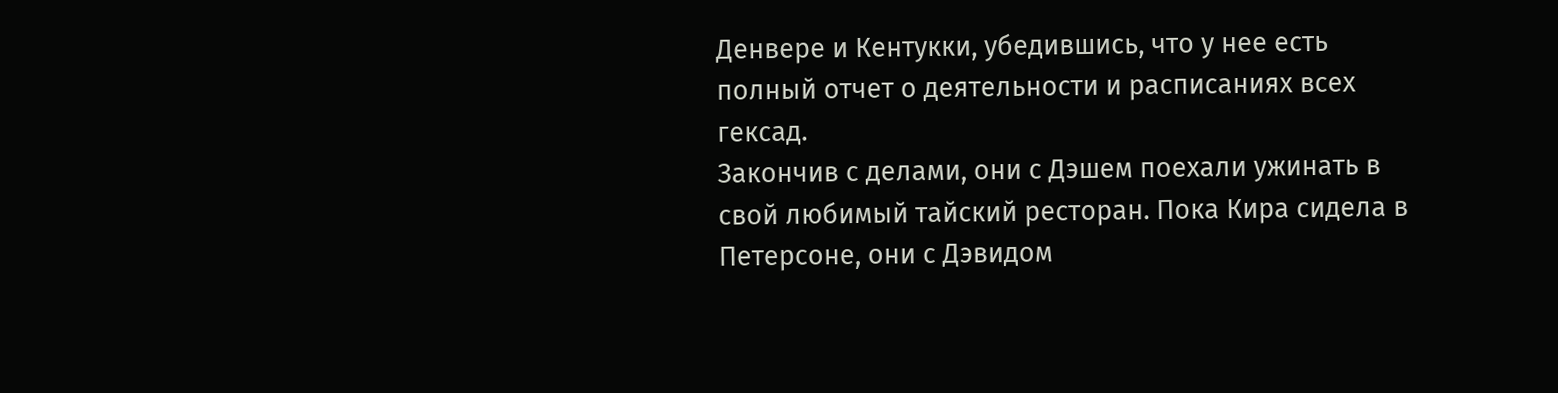Денвере и Кентукки, убедившись, что у нее есть полный отчет о деятельности и расписаниях всех гексад.
Закончив с делами, они с Дэшем поехали ужинать в свой любимый тайский ресторан. Пока Кира сидела в Петерсоне, они с Дэвидом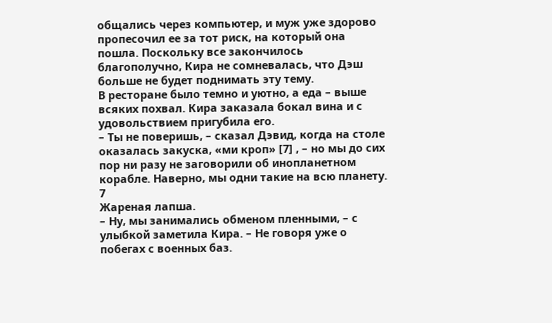общались через компьютер, и муж уже здорово пропесочил ее за тот риск, на который она пошла. Поскольку все закончилось благополучно, Кира не сомневалась, что Дэш больше не будет поднимать эту тему.
В ресторане было темно и уютно, а еда – выше всяких похвал. Кира заказала бокал вина и с удовольствием пригубила его.
– Ты не поверишь, – сказал Дэвид, когда на столе оказалась закуска, «ми кроп» [7] , – но мы до сих пор ни разу не заговорили об инопланетном корабле. Наверно, мы одни такие на всю планету.
7
Жареная лапша.
– Ну, мы занимались обменом пленными, – с улыбкой заметила Кира. – Не говоря уже о побегах с военных баз.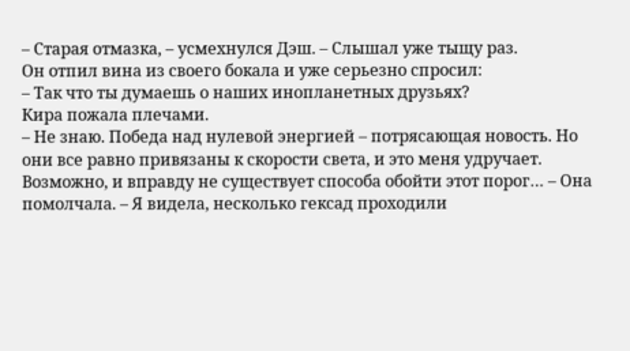– Старая отмазка, – усмехнулся Дэш. – Слышал уже тыщу раз.
Он отпил вина из своего бокала и уже серьезно спросил:
– Так что ты думаешь о наших инопланетных друзьях?
Кира пожала плечами.
– Не знаю. Победа над нулевой энергией – потрясающая новость. Но они все равно привязаны к скорости света, и это меня удручает. Возможно, и вправду не существует способа обойти этот порог… – Она помолчала. – Я видела, несколько гексад проходили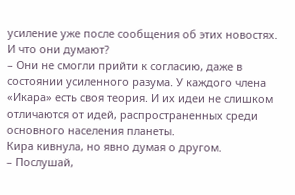усиление уже после сообщения об этих новостях. И что они думают?
– Они не смогли прийти к согласию, даже в состоянии усиленного разума. У каждого члена «Икара» есть своя теория. И их идеи не слишком отличаются от идей, распространенных среди основного населения планеты.
Кира кивнула, но явно думая о другом.
– Послушай,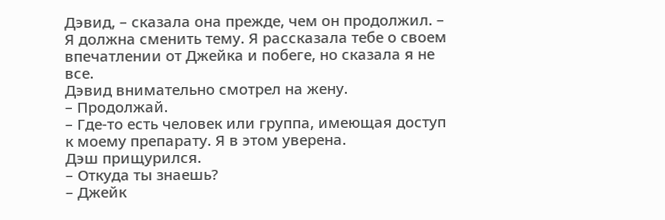Дэвид, – сказала она прежде, чем он продолжил. – Я должна сменить тему. Я рассказала тебе о своем впечатлении от Джейка и побеге, но сказала я не все.
Дэвид внимательно смотрел на жену.
– Продолжай.
– Где-то есть человек или группа, имеющая доступ к моему препарату. Я в этом уверена.
Дэш прищурился.
– Откуда ты знаешь?
– Джейк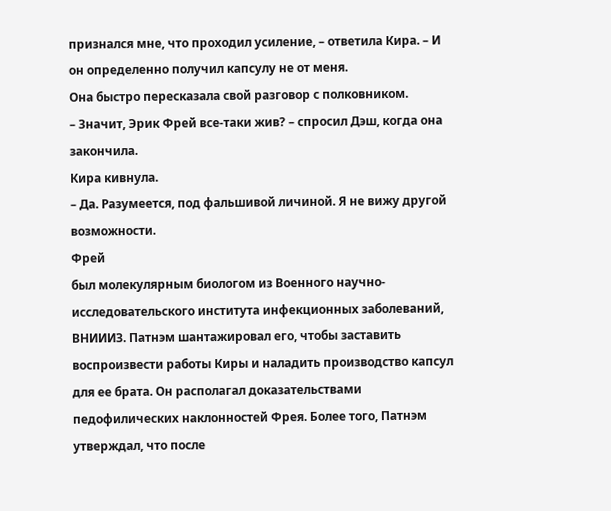признался мне, что проходил усиление, – ответила Кира. – И он определенно получил капсулу не от меня.
Она быстро пересказала свой разговор с полковником.
– Значит, Эрик Фрей все-таки жив? – спросил Дэш, когда она закончила.
Кира кивнула.
– Да. Разумеется, под фальшивой личиной. Я не вижу другой возможности.
Фрей
был молекулярным биологом из Военного научно-исследовательского института инфекционных заболеваний, ВНИИИЗ. Патнэм шантажировал его, чтобы заставить воспроизвести работы Киры и наладить производство капсул для ее брата. Он располагал доказательствами педофилических наклонностей Фрея. Более того, Патнэм утверждал, что после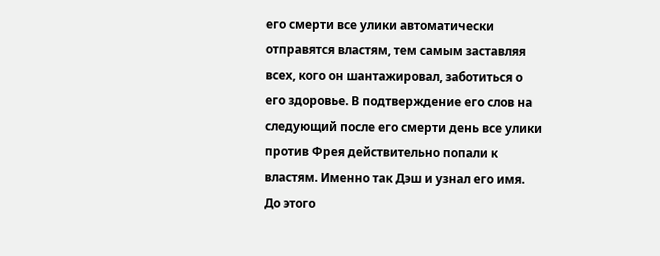его смерти все улики автоматически отправятся властям, тем самым заставляя всех, кого он шантажировал, заботиться о его здоровье. В подтверждение его слов на следующий после его смерти день все улики против Фрея действительно попали к властям. Именно так Дэш и узнал его имя. До этого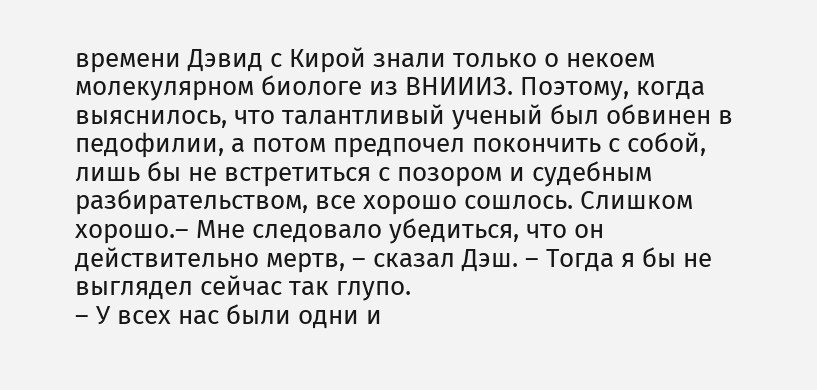времени Дэвид с Кирой знали только о некоем молекулярном биологе из ВНИИИЗ. Поэтому, когда выяснилось, что талантливый ученый был обвинен в педофилии, а потом предпочел покончить с собой, лишь бы не встретиться с позором и судебным разбирательством, все хорошо сошлось. Слишком хорошо.– Мне следовало убедиться, что он действительно мертв, – сказал Дэш. – Тогда я бы не выглядел сейчас так глупо.
– У всех нас были одни и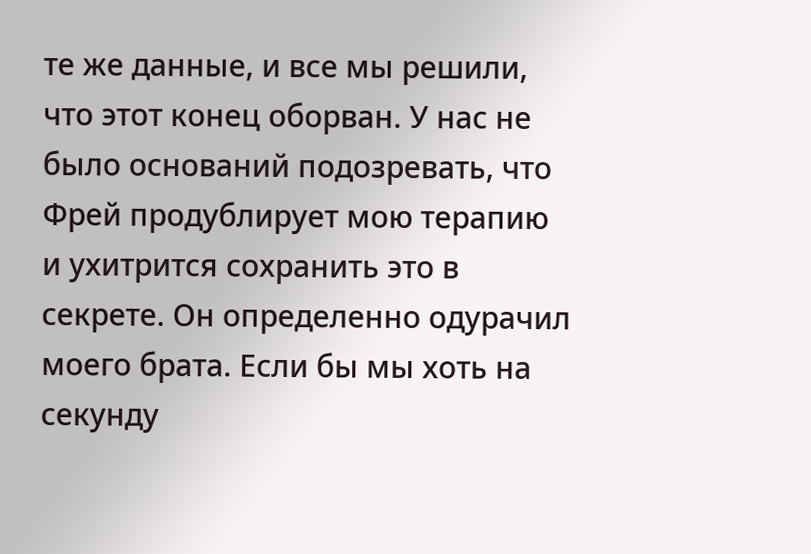те же данные, и все мы решили, что этот конец оборван. У нас не было оснований подозревать, что Фрей продублирует мою терапию и ухитрится сохранить это в секрете. Он определенно одурачил моего брата. Если бы мы хоть на секунду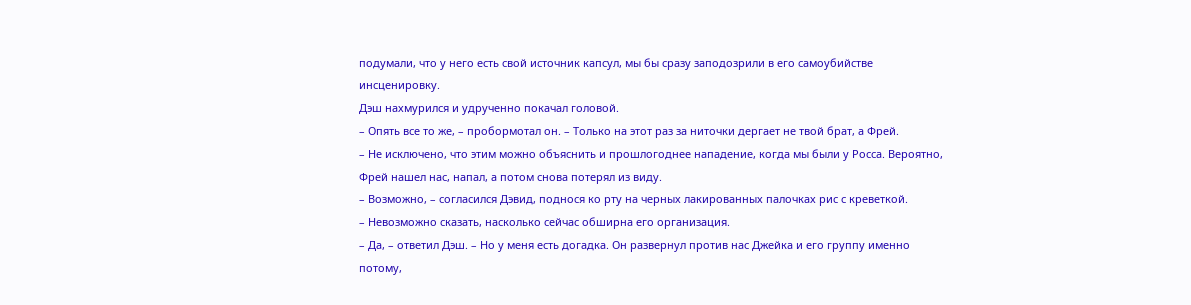подумали, что у него есть свой источник капсул, мы бы сразу заподозрили в его самоубийстве инсценировку.
Дэш нахмурился и удрученно покачал головой.
– Опять все то же, – пробормотал он. – Только на этот раз за ниточки дергает не твой брат, а Фрей.
– Не исключено, что этим можно объяснить и прошлогоднее нападение, когда мы были у Росса. Вероятно, Фрей нашел нас, напал, а потом снова потерял из виду.
– Возможно, – согласился Дэвид, поднося ко рту на черных лакированных палочках рис с креветкой.
– Невозможно сказать, насколько сейчас обширна его организация.
– Да, – ответил Дэш. – Но у меня есть догадка. Он развернул против нас Джейка и его группу именно потому,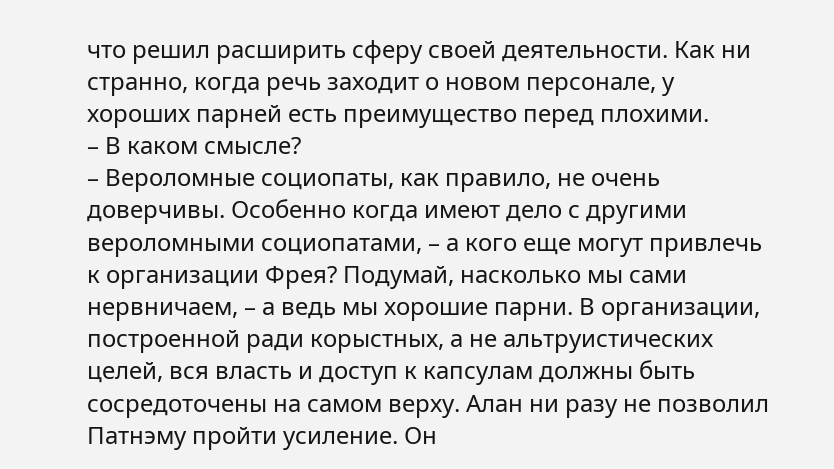что решил расширить сферу своей деятельности. Как ни странно, когда речь заходит о новом персонале, у хороших парней есть преимущество перед плохими.
– В каком смысле?
– Вероломные социопаты, как правило, не очень доверчивы. Особенно когда имеют дело с другими вероломными социопатами, – а кого еще могут привлечь к организации Фрея? Подумай, насколько мы сами нервничаем, – а ведь мы хорошие парни. В организации, построенной ради корыстных, а не альтруистических целей, вся власть и доступ к капсулам должны быть сосредоточены на самом верху. Алан ни разу не позволил Патнэму пройти усиление. Он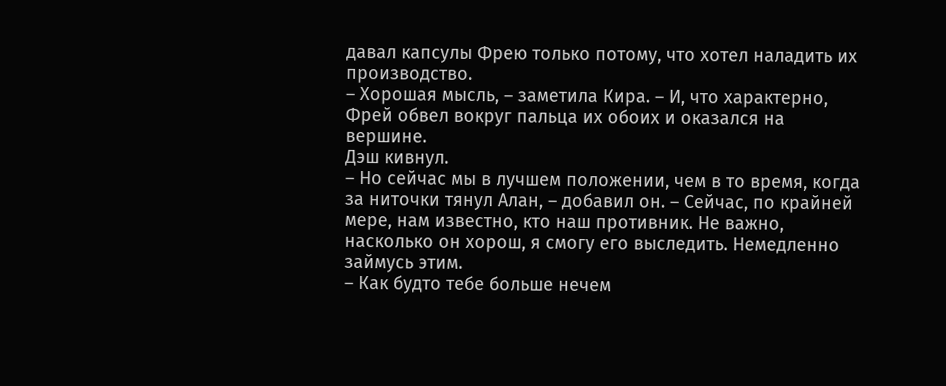давал капсулы Фрею только потому, что хотел наладить их производство.
– Хорошая мысль, – заметила Кира. – И, что характерно, Фрей обвел вокруг пальца их обоих и оказался на вершине.
Дэш кивнул.
– Но сейчас мы в лучшем положении, чем в то время, когда за ниточки тянул Алан, – добавил он. – Сейчас, по крайней мере, нам известно, кто наш противник. Не важно, насколько он хорош, я смогу его выследить. Немедленно займусь этим.
– Как будто тебе больше нечем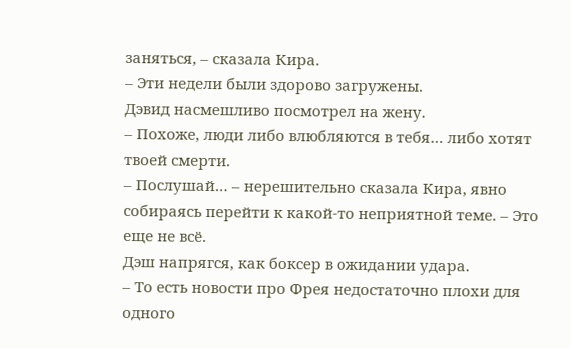заняться, – сказала Кира.
– Эти недели были здорово загружены.
Дэвид насмешливо посмотрел на жену.
– Похоже, люди либо влюбляются в тебя… либо хотят твоей смерти.
– Послушай… – нерешительно сказала Кира, явно собираясь перейти к какой-то неприятной теме. – Это еще не всё.
Дэш напрягся, как боксер в ожидании удара.
– То есть новости про Фрея недостаточно плохи для одного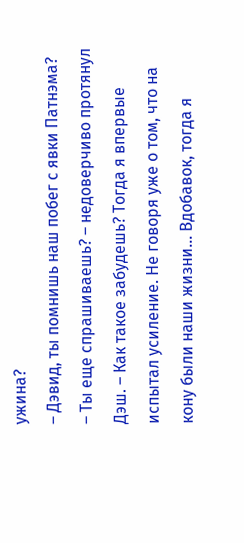ужина?
– Дэвид, ты помнишь наш побег с явки Патнэма?
– Ты еще спрашиваешь? – недоверчиво протянул Дэш. – Как такое забудешь? Тогда я впервые испытал усиление. Не говоря уже о том, что на кону были наши жизни… Вдобавок, тогда я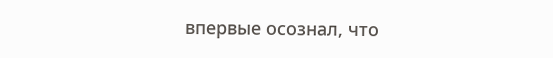впервые осознал, что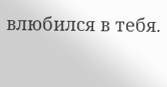влюбился в тебя.